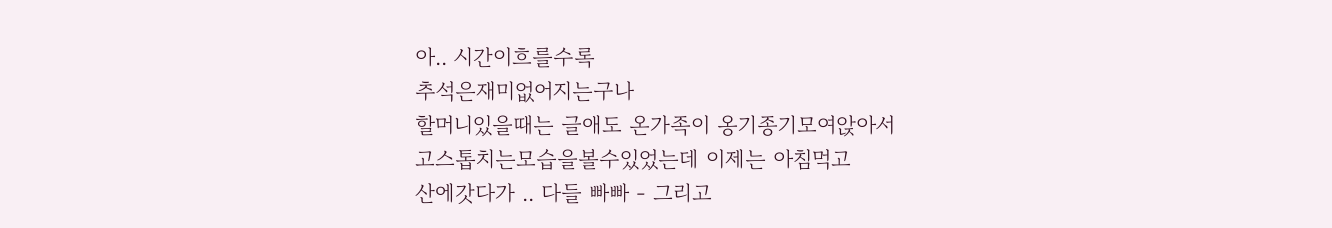아.. 시간이흐를수록
추석은재미없어지는구나
할머니있을때는 글애도 온가족이 옹기종기모여앉아서
고스톱치는모습을볼수있었는데 이제는 아침먹고
산에갓다가 .. 다들 빠빠 - 그리고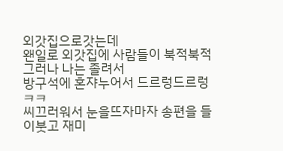외갓집으로갓는데
왠일로 외갓집에 사람들이 북적북적 그러나 나는 졸려서
방구석에 혼쟈누어서 드르렁드르렁 ㅋㅋ
씨끄러워서 눈을뜨자마자 송편을 들이붓고 재미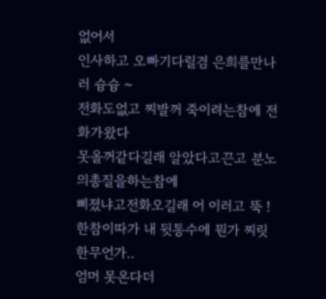없어서
인사하고 오빠기다릴겸 은희를만나러 슝슝 ~
전화도없고 찌발꺼 죽이려는참에 전화가왔다
못올꺼같다길래 알았다고끈고 분노의총질을하는참에
삐졌냐고전화오길래 어 이러고 뚝 !
한참이따가 내 뒷통수에 뭔가 찌릿한무언가..
엄머 못온다더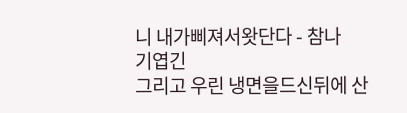니 내가삐져서왓단다 - 참나
기엽긴
그리고 우린 냉면을드신뒤에 산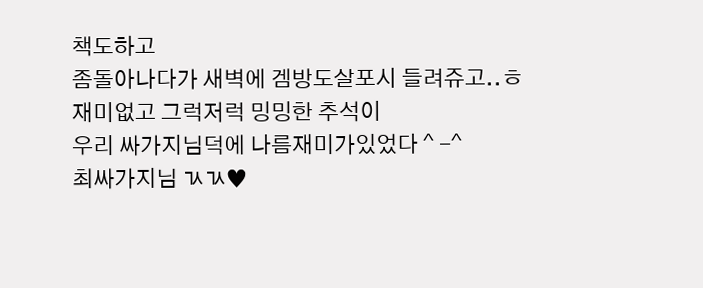책도하고
좀돌아나다가 새벽에 겜방도살포시 들려쥬고..ㅎ
재미없고 그럭저럭 밍밍한 추석이
우리 싸가지님덕에 나름재미가있었다 ^ -^
최싸가지님 ㄳㄳ♥